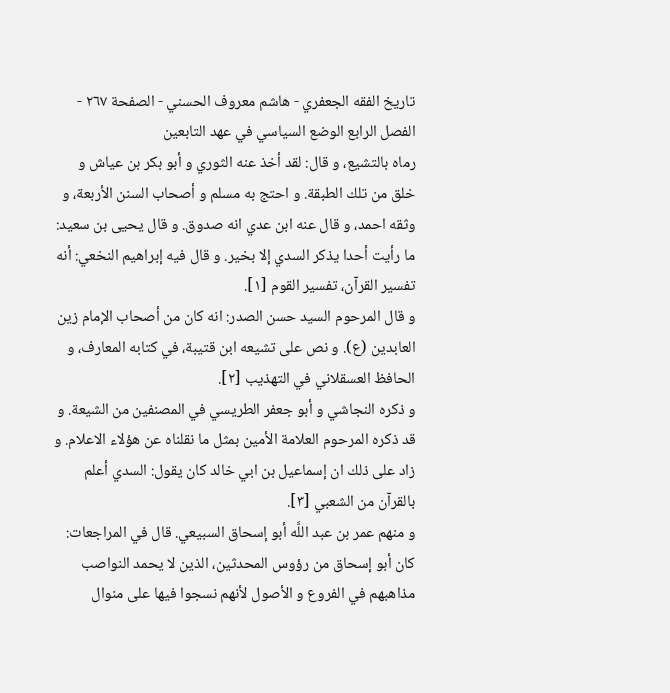تاريخ الفقه الجعفري - هاشم معروف الحسني - الصفحة ٢٦٧ - الفصل الرابع الوضع السياسي في عهد التابعين
رماه بالتشيع، و قال: لقد أخذ عنه الثوري و أبو بكر بن عياش و خلق من تلك الطبقة. و احتج به مسلم و أصحاب السنن الأربعة، و وثقه احمد، و قال عنه ابن عدي انه صدوق. و قال يحيى بن سعيد: ما رأيت أحدا يذكر السدي إلا بخير. و قال فيه إبراهيم النخعي: أنه تفسير القرآن، تفسير القوم [١].
و قال المرحوم السيد حسن الصدر: انه كان من أصحاب الإمام زين العابدين (ع). و نص على تشيعه ابن قتيبة، في كتابه المعارف، و الحافظ العسقلاني في التهذيب [٢].
و ذكره النجاشي و أبو جعفر الطريسي في المصنفين من الشيعة. و قد ذكره المرحوم العلامة الأمين بمثل ما نقلناه عن هؤلاء الاعلام. و زاد على ذلك ان إسماعيل بن ابي خالد كان يقول: السدي أعلم بالقرآن من الشعبي [٣].
و منهم عمر بن عبد اللَّه أبو إسحاق السبيعي. قال في المراجعات:
كان أبو إسحاق من رؤوس المحدثين، الذين لا يحمد النواصب مذاهبهم في الفروع و الأصول لأنهم نسجوا فيها على منوال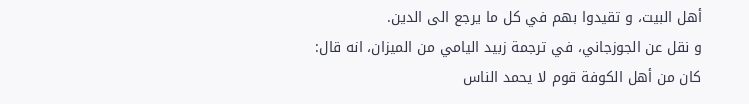أهل البيت، و تقيدوا بهم في كل ما يرجع الى الدين.
و نقل عن الجوزجاني، في ترجمة زبيد اليامي من الميزان، انه قال:
كان من أهل الكوفة قوم لا يحمد الناس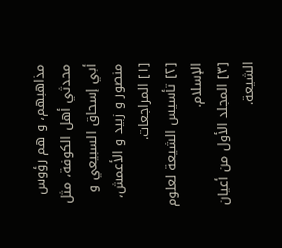مذاهبهم، و هم رؤوس محدثي أهل الكوفة، مثل أبي إسحاق السبيعي و منصور و زبيد و الأعمش،
[١] المراجعات.
[٢] تأسيس الشيعة لعلوم الإسلام.
[٣] المجلد الأول من أعيان الشيعة.